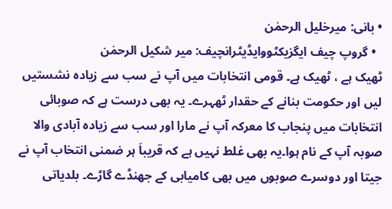• بانی: میرخلیل الرحمٰن
  • گروپ چیف ایگزیکٹووایڈیٹرانچیف: میر شکیل الرحمٰن
ٹھیک ہے ، ٹھیک ہے۔ قومی انتخابات میں آپ نے سب سے زیادہ نشستیں لیں اور حکومت بنانے کے حقدار ٹھہرے۔ یہ بھی درست ہے کہ صوبائی انتخابات میں پنجاب کا معرکہ آپ نے مارا اور سب سے زیادہ آبادی والا صوبہ آپ کے نام ہوا۔یہ بھی غلط نہیں ہے کہ قریباَ ہر ضمنی انتخاب آپ نے جیتا اور دوسرے صوبوں میں بھی کامیابی کے جھنڈے گاڑے۔ بلدیاتی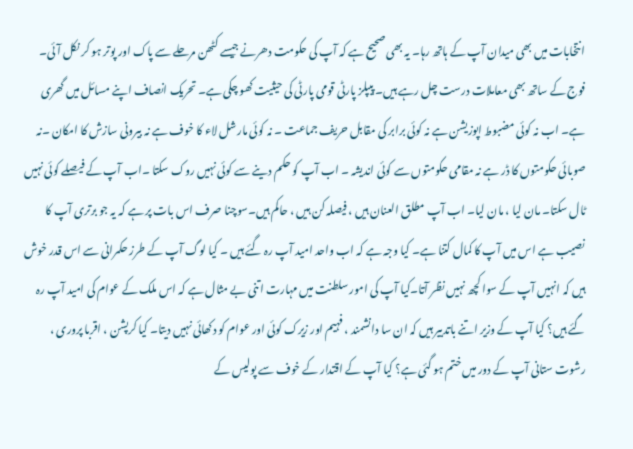انتخابات میں بھی میدان آپ کے ہاتھ رہا۔ یہ بھی صحیح ہے کہ آپ کی حکومت دھرنے جیسے کٹھن مرحلے سے پاک اور پوتر ہو کر نکل آئی۔ فوج کے ساتھ بھی معاملات درست چل رہے ہیں۔ پیپلز پارٹی قومی پارٹی کی حیثیت کھو چکی ہے۔ تحریک انصاف اپنے مسائل میں گھری ہے۔ اب نہ کوئی مضبوط اپوزیشن ہے نہ کوئی برابر کی مقابل حریف جماعت ۔ نہ کوئی مارشل لاء کا خوف ہے نہ بیرونی سازش کا امکان ۔نہ صوبائی حکومتوں کا ڈر ہے نہ مقامی حکومتوں سے کوئی اندیشہ ۔ اب آپ کو حکم دینے سے کوئی نہیں روک سکتا ۔اب آپ کے فیصلے کوئی نہیں ٹال سکتا۔ مان لیا ، مان لیا۔ اب آپ مطلق العنان ہیں ، فیصلہ کن ہیں ، حاکم ہیں۔سوچنا صرف اس بات پر ہے کہ یہ جو برتری آپ کا نصیب ہے اس میں آپ کا کمال کتنا ہے۔ کیا وجہ ہے کہ اب واحد امید آپ رہ گئے ہیں ۔ کیا لوگ آپ کے طرز حکمرانی سے اس قدر خوش ہیں کہ انہیں آپ کے سوا کچھ نہیں نظر آتا۔کیا آپ کی امور سلطنت میں مہارت اتنی بے مثال ہے کہ اس ملک کے عوام کی امید آپ رہ گئے ہیں؟ کیا آپ کے وزیر اتنے باتدبیر ہیں کہ ان سا دانشمند ، فہیم اور زیرک کوئی اور عوام کو دکھائی نہیں دیتا۔ کیا کرپشن ، اقربا پروری ، رشوت ستانی آپ کے دور میں ختم ہو گئی ہے؟ کیا آپ کے اقتدار کے خوف سے پولیس کے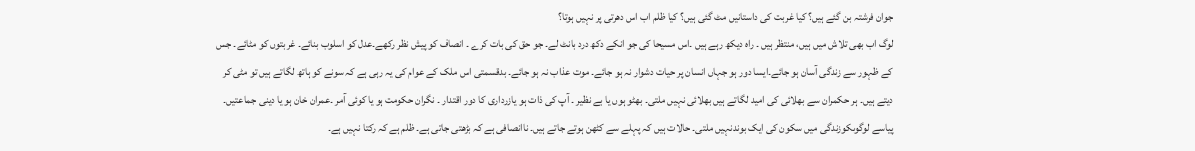جوان فرشتہ بن گئے ہیں؟ کیا غربت کی داستانیں مٹ گئی ہیں؟ کیا ظلم اب اس دھرتی پر نہیں ہوتا؟
لوگ اب بھی تلاش میں ہیں، منتظر ہیں ۔ راہ دیکھ رہے ہیں ۔اس مسیحا کی جو انکے دکھ درد بانٹ لے۔ جو حق کی بات کرے ۔ انصاف کو پیش نظر رکھے۔عدل کو اسلوب بنائے۔ غربتوں کو مٹائے۔ جس کے ظہور سے زندگی آسان ہو جائے۔ایسا دور ہو جہاں انسان پر حیات دشوار نہ ہو جائے۔ موت عذاب نہ ہو جائے۔ بدقسمتی اس ملک کے عوام کی یہ رہی ہے کہ سونے کو ہاتھ لگاتے ہیں تو مٹی کر دیتے ہیں۔ ہر حکمران سے بھلائی کی امید لگاتے ہیں بھلائی نہیں ملتی۔ بھٹو ہوں یا بے نظیر ۔ آپ کی ذات ہو یازرداری کا دور اقتدار ۔ نگران حکومت ہو یا کوئی آمر ۔عمران خان ہو یا دینی جماعتیں۔ پیاسے لوگوںکوزندگی میں سکون کی ایک بوندنہیں ملتی۔ حالات ہیں کہ پہلے سے کٹھن ہوتے جاتے ہیں۔ ناانصافی ہے کہ بڑھتی جاتی ہے۔ ظلم ہے کہ رکتا نہیں ہے۔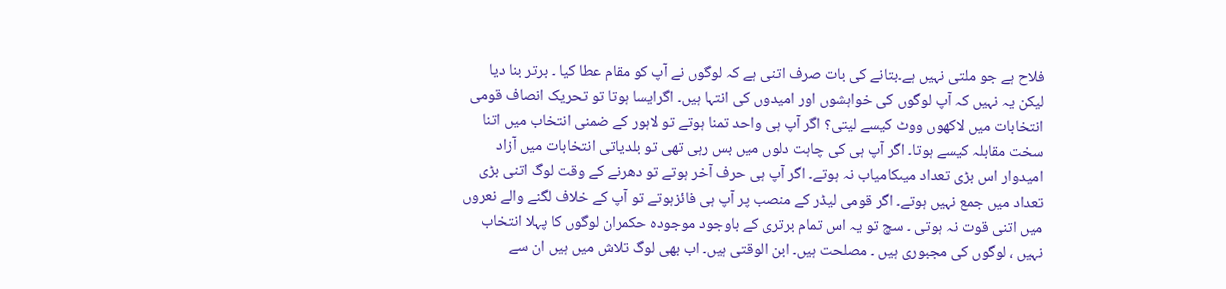فلاح ہے جو ملتی نہیں ہے۔بتانے کی بات صرف اتنی ہے کہ لوگوں نے آپ کو مقام عطا کیا ۔ برتر بنا دیا لیکن یہ نہیں کہ آپ لوگوں کی خواہشوں اور امیدوں کی انتہا ہیں۔ اگرایسا ہوتا تو تحریک انصاف قومی انتخابات میں لاکھوں ووٹ کیسے لیتی؟ اگر آپ ہی واحد تمنا ہوتے تو لاہور کے ضمنی انتخاب میں اتنا سخت مقابلہ کیسے ہوتا۔ اگر آپ ہی کی چاہت دلوں میں بس رہی تھی تو بلدیاتی انتخابات میں آزاد امیدوار اس بڑی تعداد میںکامیاب نہ ہوتے۔ اگر آپ ہی حرف آخر ہوتے تو دھرنے کے وقت لوگ اتنی بڑی تعداد میں جمع نہیں ہوتے۔ اگر قومی لیڈر کے منصب پر آپ ہی فائزہوتے تو آپ کے خلاف لگنے والے نعروں میں اتنی قوت نہ ہوتی ۔ سچ تو یہ اس تمام برتری کے باوجود موجودہ حکمران لوگوں کا پہلا انتخاب نہیں ، لوگوں کی مجبوری ہیں ۔ مصلحت ہیں۔ ابن الوقتی ہیں۔ اب بھی لوگ تلاش میں ہیں ان سے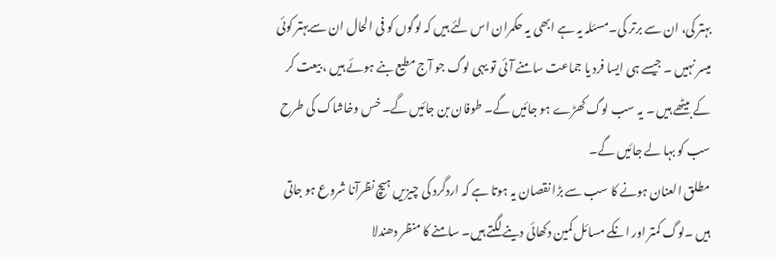بہتر کی، ان سے برتر کی۔مسئلہ یہ ہے ابھی یہ حکمران اس لئے ہیں کہ لوگوں کو فی الحال ان سےبہتر کوئی میسر نہیں ۔ جیسے ہی ایسا فرد یا جماعت سامنے آئی تو یہی لوگ جو آج مطیع بنے ہوئے ہیں ، بیعت کر کے بیٹھے ہیں ۔ یہ سب لوگ کھڑے ہو جائیں گے۔ طوفان بن جائیں گے۔ خس وخاشاک کی طرح سب کو بہا لے جائیں گے۔
مطلق العنان ہونے کا سب سے بڑا نقصان یہ ہوتا ہے کہ اردگرد کی چیزیں ہیچ نظرآنا شروع ہو جاتی ہیں ۔لوگ کمتر اور انکے مسائل کمین دکھائی دینے لگتے ہیں۔ سامنے کا منظر دھندلا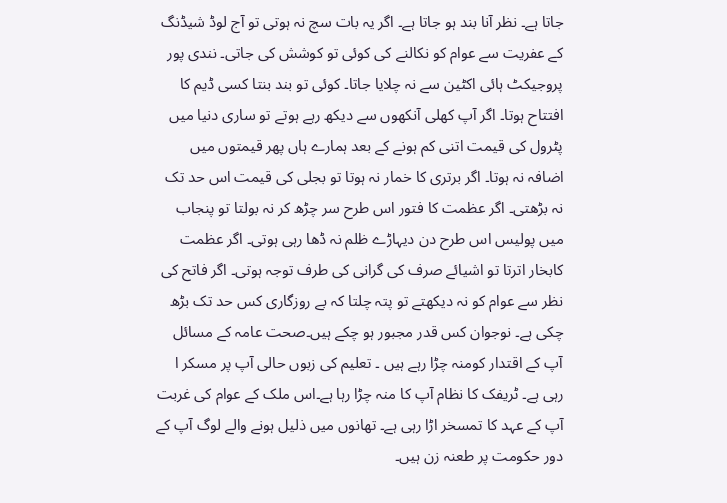جاتا ہے۔ نظر آنا بند ہو جاتا ہے۔ اگر یہ بات سچ نہ ہوتی تو آج لوڈ شیڈنگ کے عفریت سے عوام کو نکالنے کی کوئی تو کوشش کی جاتی۔ نندی پور پروجیکٹ ہائی اکٹین سے نہ چلایا جاتا۔ کوئی تو بند بنتا کسی ڈیم کا افتتاح ہوتا۔ اگر آپ کھلی آنکھوں سے دیکھ رہے ہوتے تو ساری دنیا میں پٹرول کی قیمت اتنی کم ہونے کے بعد ہمارے ہاں پھر قیمتوں میں اضافہ نہ ہوتا۔ اگر برتری کا خمار نہ ہوتا تو بجلی کی قیمت اس حد تک نہ بڑھتی۔ اگر عظمت کا فتور اس طرح سر چڑھ کر نہ بولتا تو پنجاب میں پولیس اس طرح دن دیہاڑے ظلم نہ ڈھا رہی ہوتی۔ اگر عظمت کابخار اترتا تو اشیائے صرف کی گرانی کی طرف توجہ ہوتی۔ اگر فاتح کی نظر سے عوام کو نہ دیکھتے تو پتہ چلتا کہ بے روزگاری کس حد تک بڑھ چکی ہے۔ نوجوان کس قدر مجبور ہو چکے ہیں۔صحت عامہ کے مسائل آپ کے اقتدار کومنہ چڑا رہے ہیں ۔ تعلیم کی زبوں حالی آپ پر مسکر ا رہی ہے۔ ٹریفک کا نظام آپ کا منہ چڑا رہا ہے۔اس ملک کے عوام کی غربت آپ کے عہد کا تمسخر اڑا رہی ہے۔ تھانوں میں ذلیل ہونے والے لوگ آپ کے دور حکومت پر طعنہ زن ہیں۔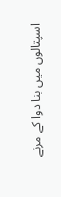اسپتالوں میں بنا دوا کے مرنے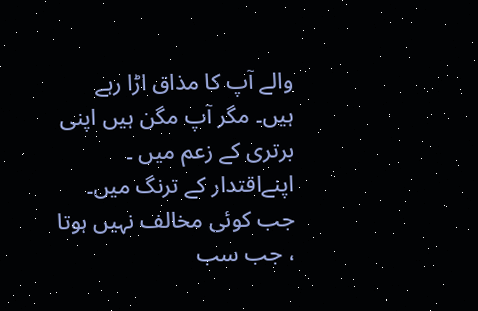والے آپ کا مذاق اڑا رہے ہیں۔ مگر آپ مگن ہیں اپنی برتری کے زعم میں ۔ اپنےاقتدار کے ترنگ میں۔ جب کوئی مخالف نہیں ہوتا ، جب سب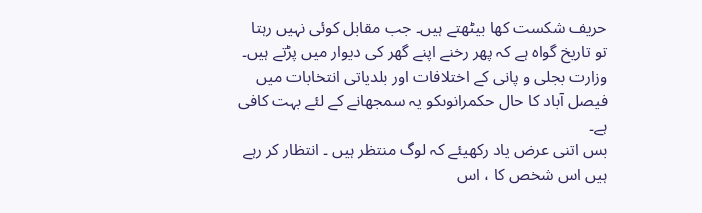حریف شکست کھا بیٹھتے ہیں۔ جب مقابل کوئی نہیں رہتا تو تاریخ گواہ ہے کہ پھر رخنے اپنے گھر کی دیوار میں پڑتے ہیں۔ وزارت بجلی و پانی کے اختلافات اور بلدیاتی انتخابات میں فیصل آباد کا حال حکمرانوںکو یہ سمجھانے کے لئے بہت کافی ہے۔
بس اتنی عرض یاد رکھیئے کہ لوگ منتظر ہیں ۔ انتظار کر رہے ہیں اس شخص کا ، اس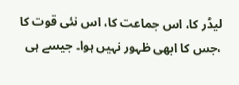لیڈر کا، اس جماعت کا، اس نئی قوت کا ،جس کا ابھی ظہور نہیں ہوا۔ جیسے ہی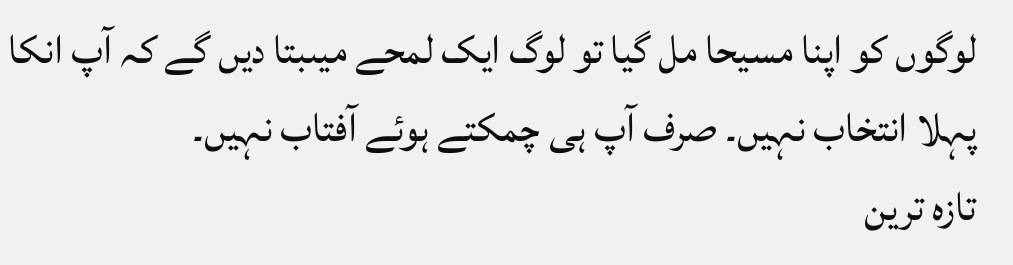لوگوں کو اپنا مسیحا مل گیا تو لوگ ایک لمحے میںبتا دیں گے کہ آپ انکا پہلا انتخاب نہیں۔ صرف آپ ہی چمکتے ہوئے آفتاب نہیں۔
تازہ ترین